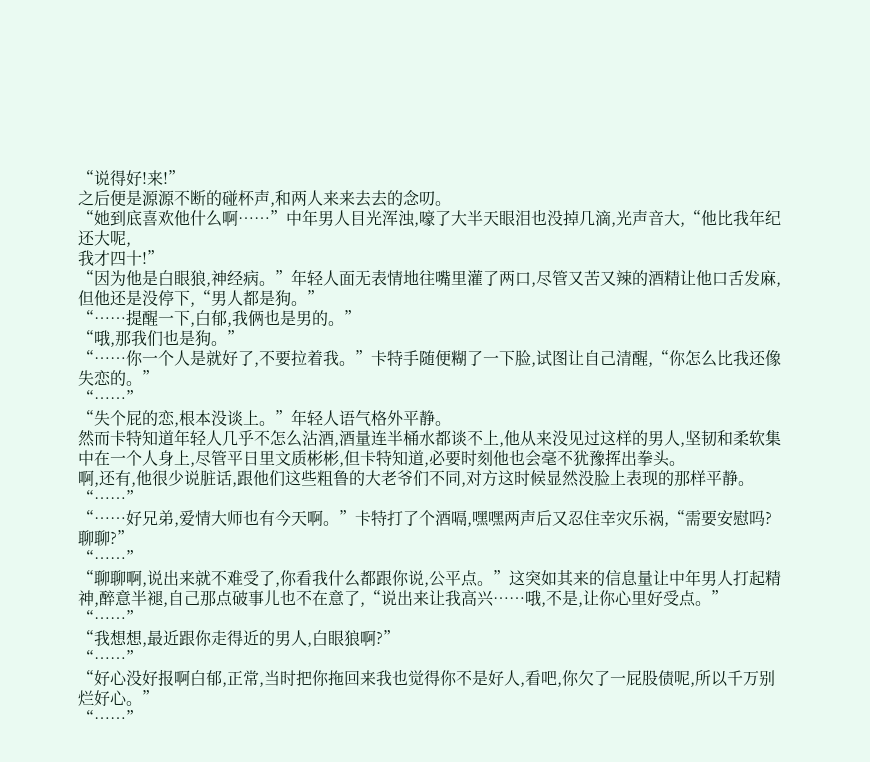“说得好!来!”
之后便是源源不断的碰杯声,和两人来来去去的念叨。
“她到底喜欢他什么啊……”中年男人目光浑浊,嚎了大半天眼泪也没掉几滴,光声音大,“他比我年纪还大呢,
我才四十!”
“因为他是白眼狼,神经病。”年轻人面无表情地往嘴里灌了两口,尽管又苦又辣的酒精让他口舌发麻,但他还是没停下,“男人都是狗。”
“……提醒一下,白郁,我俩也是男的。”
“哦,那我们也是狗。”
“……你一个人是就好了,不要拉着我。”卡特手随便糊了一下脸,试图让自己清醒,“你怎么比我还像失恋的。”
“……”
“失个屁的恋,根本没谈上。”年轻人语气格外平静。
然而卡特知道年轻人几乎不怎么沾酒,酒量连半桶水都谈不上,他从来没见过这样的男人,坚韧和柔软集中在一个人身上,尽管平日里文质彬彬,但卡特知道,必要时刻他也会毫不犹豫挥出拳头。
啊,还有,他很少说脏话,跟他们这些粗鲁的大老爷们不同,对方这时候显然没脸上表现的那样平静。
“……”
“……好兄弟,爱情大师也有今天啊。”卡特打了个酒嗝,嘿嘿两声后又忍住幸灾乐祸,“需要安慰吗?聊聊?”
“……”
“聊聊啊,说出来就不难受了,你看我什么都跟你说,公平点。”这突如其来的信息量让中年男人打起精神,醉意半褪,自己那点破事儿也不在意了,“说出来让我高兴……哦,不是,让你心里好受点。”
“……”
“我想想,最近跟你走得近的男人,白眼狼啊?”
“……”
“好心没好报啊白郁,正常,当时把你拖回来我也觉得你不是好人,看吧,你欠了一屁股债呢,所以千万别烂好心。”
“……”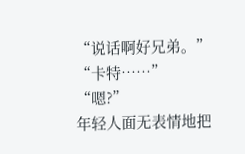“说话啊好兄弟。”
“卡特……”
“嗯?”
年轻人面无表情地把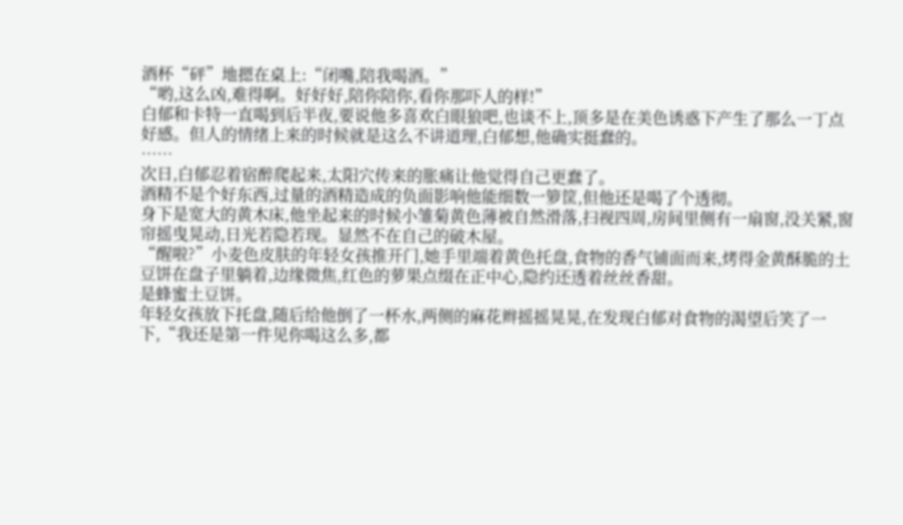酒杯“砰”地摁在桌上:“闭嘴,陪我喝酒。”
“哟,这么凶,难得啊。好好好,陪你陪你,看你那吓人的样!”
白郁和卡特一直喝到后半夜,要说他多喜欢白眼狼吧,也谈不上,顶多是在美色诱惑下产生了那么一丁点好感。但人的情绪上来的时候就是这么不讲道理,白郁想,他确实挺蠢的。
……
次日,白郁忍着宿醉爬起来,太阳穴传来的胀痛让他觉得自己更蠢了。
酒精不是个好东西,过量的酒精造成的负面影响他能细数一箩筐,但他还是喝了个透彻。
身下是宽大的黄木床,他坐起来的时候小雏菊黄色薄被自然滑落,扫视四周,房间里侧有一扇窗,没关紧,窗帘摇曳晃动,日光若隐若现。显然不在自己的破木屋。
“醒啦?”小麦色皮肤的年轻女孩推开门,她手里端着黄色托盘,食物的香气铺面而来,烤得金黄酥脆的土豆饼在盘子里躺着,边缘微焦,红色的萝果点缀在正中心,隐约还透着丝丝香甜。
是蜂蜜土豆饼。
年轻女孩放下托盘,随后给他倒了一杯水,两侧的麻花辫摇摇晃晃,在发现白郁对食物的渴望后笑了一下,“我还是第一件见你喝这么多,都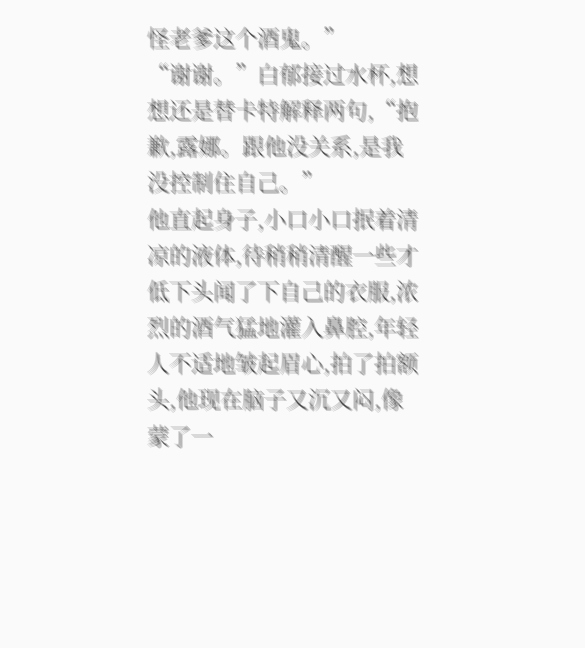怪老爹这个酒鬼。”
“谢谢。”白郁接过水杯,想想还是替卡特解释两句,“抱歉,露娜。跟他没关系,是我没控制住自己。”
他直起身子,小口小口抿着清凉的液体,待稍稍清醒一些才低下头闻了下自己的衣服,浓烈的酒气猛地灌入鼻腔,年轻人不适地皱起眉心,拍了拍额头,他现在脑子又沉又闷,像蒙了一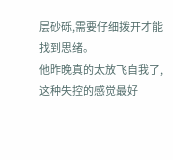层砂砾,需要仔细拨开才能找到思绪。
他昨晚真的太放飞自我了,这种失控的感觉最好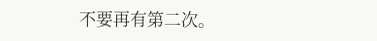不要再有第二次。